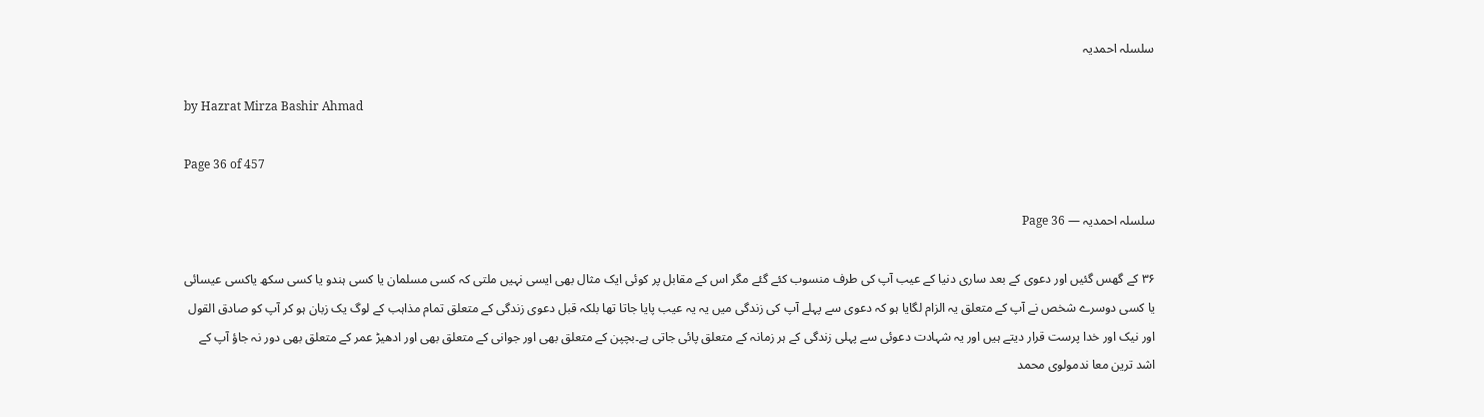سلسلہ احمدیہ

by Hazrat Mirza Bashir Ahmad

Page 36 of 457

سلسلہ احمدیہ — Page 36

۳۶ کے گھس گئیں اور دعوی کے بعد ساری دنیا کے عیب آپ کی طرف منسوب کئے گئے مگر اس کے مقابل پر کوئی ایک مثال بھی ایسی نہیں ملتی کہ کسی مسلمان یا کسی ہندو یا کسی سکھ یاکسی عیسائی یا کسی دوسرے شخص نے آپ کے متعلق یہ الزام لگایا ہو کہ دعوی سے پہلے آپ کی زندگی میں یہ یہ عیب پایا جاتا تھا بلکہ قبل دعوی زندگی کے متعلق تمام مذاہب کے لوگ یک زبان ہو کر آپ کو صادق القول اور نیک اور خدا پرست قرار دیتے ہیں اور یہ شہادت دعوئی سے پہلی زندگی کے ہر زمانہ کے متعلق پائی جاتی ہے۔بچپن کے متعلق بھی اور جوانی کے متعلق بھی اور ادھیڑ عمر کے متعلق بھی دور نہ جاؤ آپ کے اشد ترین معا ندمولوی محمد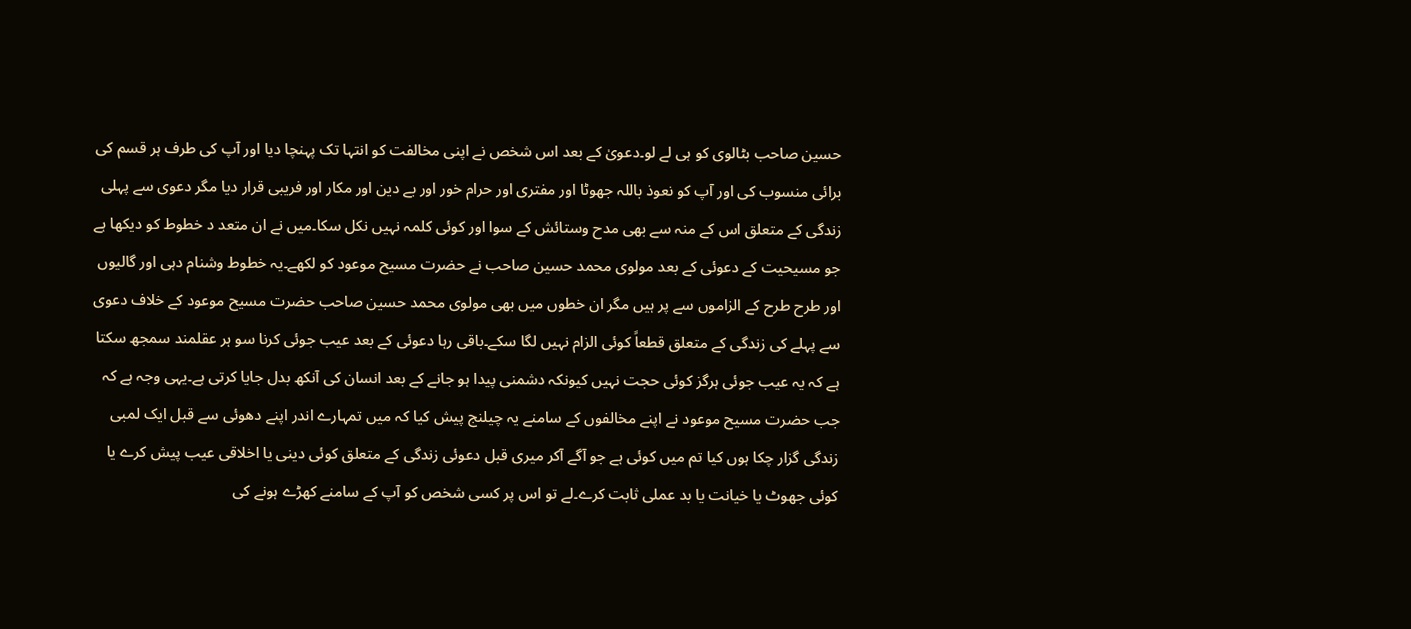حسین صاحب بٹالوی کو ہی لے لو۔دعویٰ کے بعد اس شخص نے اپنی مخالفت کو انتہا تک پہنچا دیا اور آپ کی طرف ہر قسم کی برائی منسوب کی اور آپ کو نعوذ باللہ جھوٹا اور مفتری اور حرام خور اور بے دین اور مکار اور فریبی قرار دیا مگر دعوی سے پہلی زندگی کے متعلق اس کے منہ سے بھی مدح وستائش کے سوا اور کوئی کلمہ نہیں نکل سکا۔میں نے ان متعد د خطوط کو دیکھا ہے جو مسیحیت کے دعوئی کے بعد مولوی محمد حسین صاحب نے حضرت مسیح موعود کو لکھے۔یہ خطوط وشنام دہی اور گالیوں اور طرح طرح کے الزاموں سے پر ہیں مگر ان خطوں میں بھی مولوی محمد حسین صاحب حضرت مسیح موعود کے خلاف دعوی سے پہلے کی زندگی کے متعلق قطعاً کوئی الزام نہیں لگا سکے۔باقی رہا دعوئی کے بعد عیب جوئی کرنا سو ہر عقلمند سمجھ سکتا ہے کہ یہ عیب جوئی ہرگز کوئی حجت نہیں کیونکہ دشمنی پیدا ہو جانے کے بعد انسان کی آنکھ بدل جایا کرتی ہے۔یہی وجہ ہے کہ جب حضرت مسیح موعود نے اپنے مخالفوں کے سامنے یہ چیلنج پیش کیا کہ میں تمہارے اندر اپنے دھوئی سے قبل ایک لمبی زندگی گزار چکا ہوں کیا تم میں کوئی ہے جو آگے آکر میری قبل دعوئی زندگی کے متعلق کوئی دینی یا اخلاقی عیب پیش کرے یا کوئی جھوٹ یا خیانت یا بد عملی ثابت کرے۔لے تو اس پر کسی شخص کو آپ کے سامنے کھڑے ہونے کی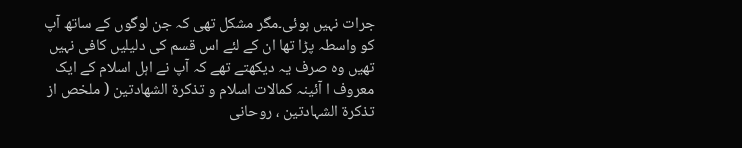جرات نہیں ہوئی۔مگر مشکل تھی کہ جن لوگوں کے ساتھ آپ کو واسطہ پڑا تھا ان کے لئے اس قسم کی دلیلیں کافی نہیں تھیں وہ صرف یہ دیکھتے تھے کہ آپ نے اہل اسلام کے ایک معروف ا آئینہ کمالات اسلام و تذكرة الشهادتين ( ملخص از تذكرة الشہادتین ، روحانی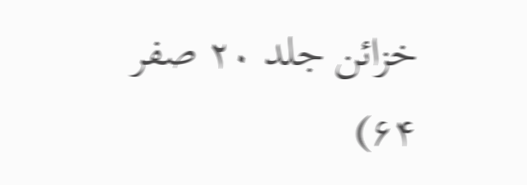خزائن جلد ۲۰ صفر ۶۴)